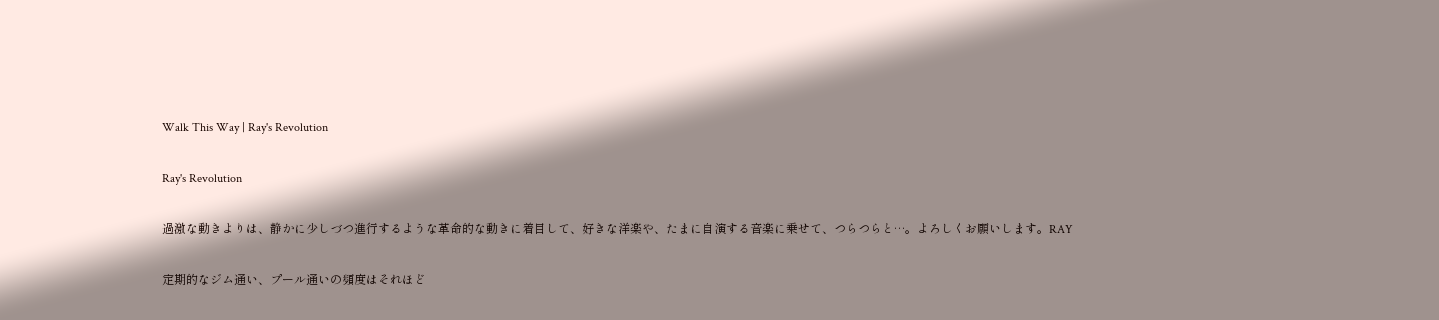Walk This Way | Ray's Revolution

Ray's Revolution

過激な動きよりは、静かに少しづつ進行するような革命的な動きに着目して、好きな洋楽や、たまに自演する音楽に乗せて、つらつらと…。よろしくお願いします。RAY

定期的なジム通い、プール通いの頻度はそれほど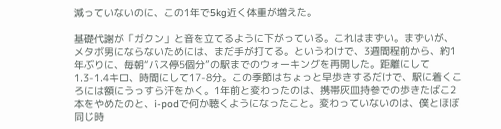減っていないのに、この1年で5kg近く体重が増えた。

基礎代謝が「ガクン」と音を立てるように下がっている。これはまずい。まずいが、メタボ男にならないためには、まだ手が打てる。というわけで、3週間程前から、約1年ぶりに、毎朝“バス停5個分”の駅までのウォーキングを再開した。距離にして1.3-1.4キロ、時間にして17-8分。この季節はちょっと早歩きするだけで、駅に着くころには額にうっすら汗をかく。1年前と変わったのは、携帯灰皿持参での歩きたばこ2本をやめたのと、i-podで何か聴くようになったこと。変わっていないのは、僕とほぼ同じ時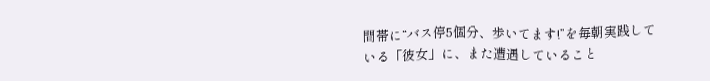間帯に“バス停5個分、歩いてます!”を毎朝実践している「彼女」に、また遭遇していること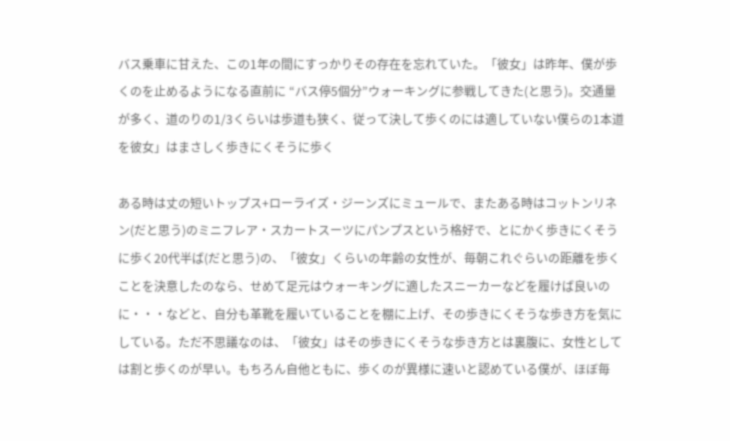バス乗車に甘えた、この1年の間にすっかりその存在を忘れていた。「彼女」は昨年、僕が歩くのを止めるようになる直前に “バス停5個分”ウォーキングに参戦してきた(と思う)。交通量が多く、道のりの1/3くらいは歩道も狭く、従って決して歩くのには適していない僕らの1本道を彼女」はまさしく歩きにくそうに歩く

ある時は丈の短いトップス+ローライズ・ジーンズにミュールで、またある時はコットンリネン(だと思う)のミニフレア・スカートスーツにパンプスという格好で、とにかく歩きにくそうに歩く20代半ば(だと思う)の、「彼女」くらいの年齢の女性が、毎朝これぐらいの距離を歩くことを決意したのなら、せめて足元はウォーキングに適したスニーカーなどを履けば良いのに・・・などと、自分も革靴を履いていることを棚に上げ、その歩きにくそうな歩き方を気にしている。ただ不思議なのは、「彼女」はその歩きにくそうな歩き方とは裏腹に、女性としては割と歩くのが早い。もちろん自他ともに、歩くのが異様に速いと認めている僕が、ほぼ毎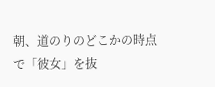朝、道のりのどこかの時点で「彼女」を抜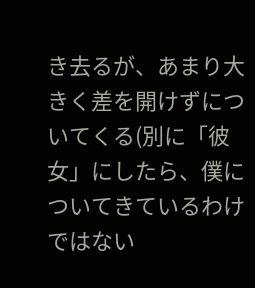き去るが、あまり大きく差を開けずについてくる(別に「彼女」にしたら、僕についてきているわけではない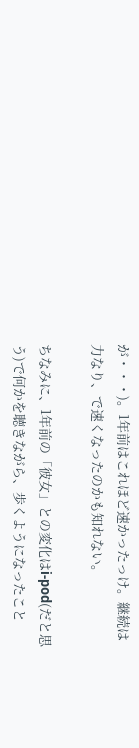が・・・)。1年前はこれほど速かったっけ。継続は力なり、で速くなったのかも知れない。

ちなみに、1年前の「彼女」との変化はi-pod(だと思う)で何かを聴きながら、歩くようになったこと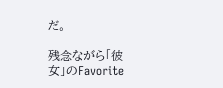だ。

残念ながら「彼女」のFavorite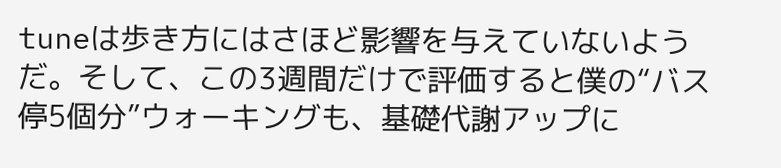tuneは歩き方にはさほど影響を与えていないようだ。そして、この3週間だけで評価すると僕の“バス停5個分”ウォーキングも、基礎代謝アップに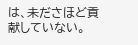は、未ださほど貢献していない。